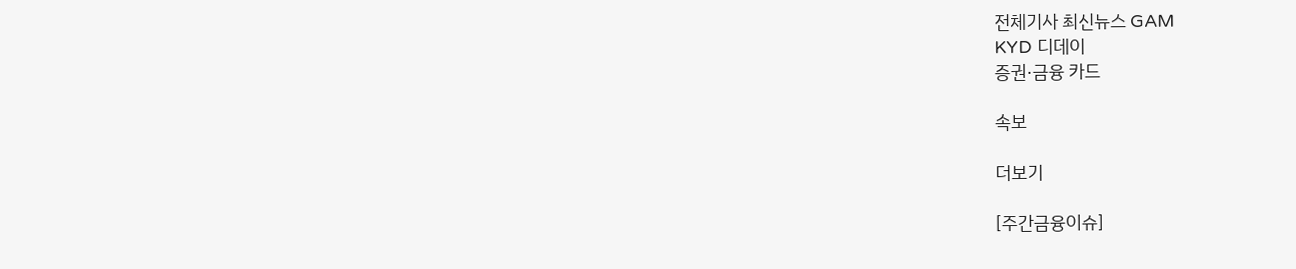전체기사 최신뉴스 GAM
KYD 디데이
증권·금융 카드

속보

더보기

[주간금융이슈]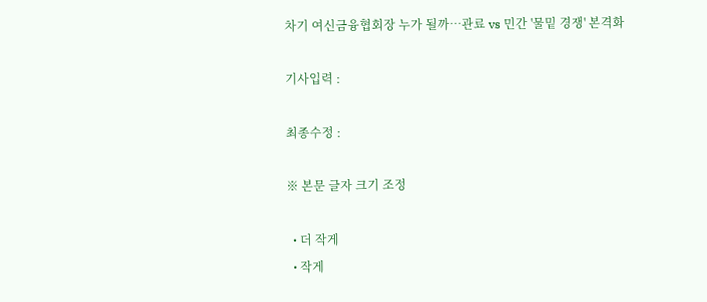차기 여신금융협회장 누가 될까…관료 vs 민간 '물밑 경쟁' 본격화

기사입력 :

최종수정 :

※ 본문 글자 크기 조정

  • 더 작게
  • 작게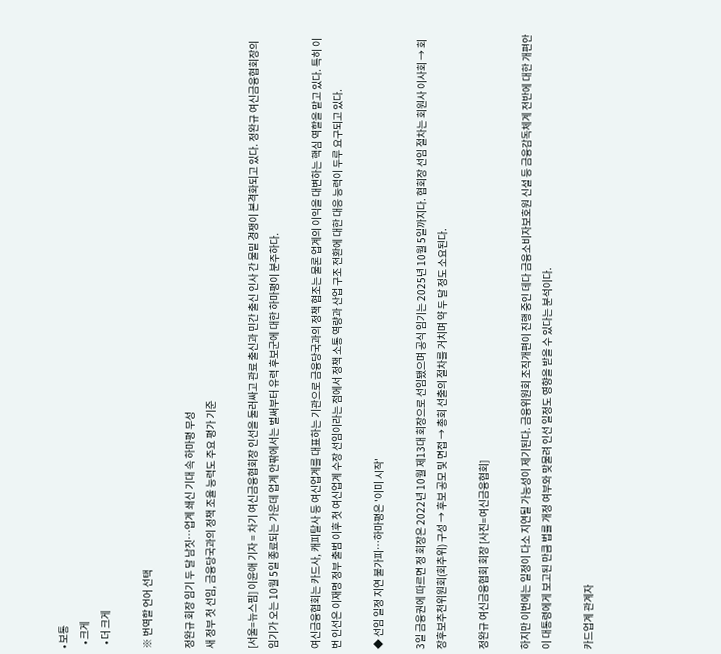• 보통
  • 크게
  • 더 크게

※ 번역할 언어 선택

정완규 회장 임기 두 달 남짓…업계 쇄신 기대 속 하마평 무성
새 정부 첫 선임, 금융당국과의 정책 조율 능력도 주요 평가 기준

[서울=뉴스핌] 이윤애 기자 = 차기 여신금융협회장 인선을 둘러싸고 관료 출신과 민간 출신 인사 간 물밑 경쟁이 본격화되고 있다. 정완규 여신금융협회장의 임기가 오는 10월 5일 종료되는 가운데 업계 안팎에서는 벌써부터 유력 후보군에 대한 하마평이 분주하다.

여신금융협회는 카드사, 캐피탈사 등 여신업계를 대표하는 기관으로 금융당국과의 정책 협조는 물론 업계의 이익을 대변하는 핵심 역할을 맡고 있다. 특히 이번 인선은 이재명 정부 출범 이후 첫 여신업계 수장 선임이라는 점에서 정책 소통 역량과 산업 구조 전환에 대한 대응 능력이 두루 요구되고 있다.

◆ 선임 일정 지연 불가피…하마평은 '이미 시작'

3일 금융권에 따르면 정 회장은 2022년 10월 제13대 회장으로 선임됐으며 공식 임기는 2025년 10월 5일까지다. 협회장 선임 절차는 회원사 이사회 → 회장후보추천위원회(회추위) 구성 → 후보 공모 및 면접 → 총회 선출의 절차를 거치며 약 두 달 정도 소요된다.

정완규 여신금융협회 회장 [사진=여신금융협회]

하지만 이번에는 일정이 다소 지연될 가능성이 제기된다. 금융위원회 조직개편이 진행 중인 데다 금융소비자보호원 신설 등 금융감독체계 전반에 대한 개편안이 대통령에게 보고된 만큼 법률 개정 여부와 맞물려 인선 일정도 영향을 받을 수 있다는 분석이다.

카드업계 관계자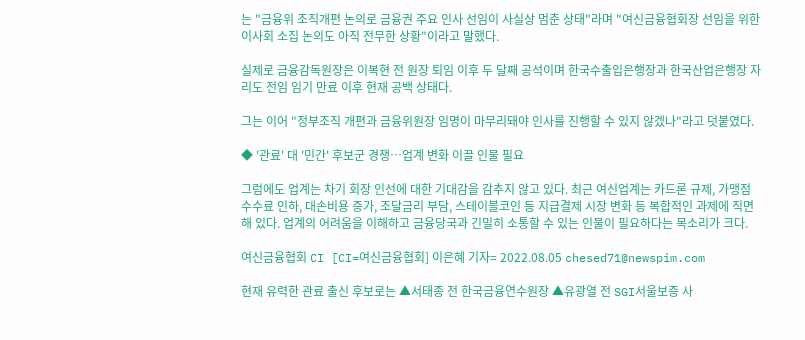는 "금융위 조직개편 논의로 금융권 주요 인사 선임이 사실상 멈춘 상태"라며 "여신금융협회장 선임을 위한 이사회 소집 논의도 아직 전무한 상황"이라고 말했다.

실제로 금융감독원장은 이복현 전 원장 퇴임 이후 두 달째 공석이며 한국수출입은행장과 한국산업은행장 자리도 전임 임기 만료 이후 현재 공백 상태다.

그는 이어 "정부조직 개편과 금융위원장 임명이 마무리돼야 인사를 진행할 수 있지 않겠나"라고 덧붙였다.

◆ '관료' 대 '민간' 후보군 경쟁…업계 변화 이끌 인물 필요

그럼에도 업계는 차기 회장 인선에 대한 기대감을 감추지 않고 있다. 최근 여신업계는 카드론 규제, 가맹점 수수료 인하, 대손비용 증가, 조달금리 부담, 스테이블코인 등 지급결제 시장 변화 등 복합적인 과제에 직면해 있다. 업계의 어려움을 이해하고 금융당국과 긴밀히 소통할 수 있는 인물이 필요하다는 목소리가 크다.

여신금융협회 CI [CI=여신금융협회] 이은혜 기자= 2022.08.05 chesed71@newspim.com

현재 유력한 관료 출신 후보로는 ▲서태종 전 한국금융연수원장 ▲유광열 전 SGI서울보증 사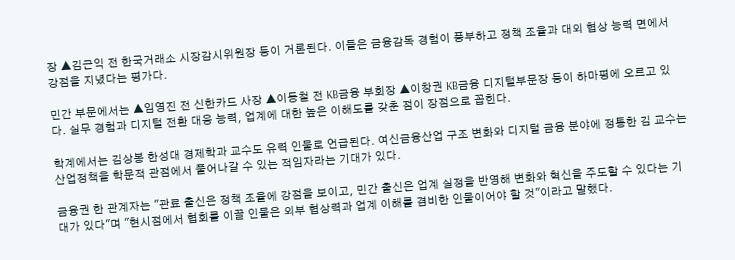장 ▲김근익 전 한국거래소 시장감시위원장 등이 거론된다. 이들은 금융감독 경험이 풍부하고 정책 조율과 대외 협상 능력 면에서 강점을 지녔다는 평가다.

민간 부문에서는 ▲임영진 전 신한카드 사장 ▲이동철 전 KB금융 부회장 ▲이창권 KB금융 디지털부문장 등이 하마평에 오르고 있다. 실무 경험과 디지털 전환 대응 능력, 업계에 대한 높은 이해도를 갖춘 점이 장점으로 꼽힌다.

학계에서는 김상봉 한성대 경제학과 교수도 유력 인물로 언급된다. 여신금융산업 구조 변화와 디지털 금융 분야에 정통한 김 교수는 산업정책을 학문적 관점에서 풀어나갈 수 있는 적임자라는 기대가 있다.

금융권 한 관계자는 "관료 출신은 정책 조율에 강점을 보이고, 민간 출신은 업계 실정을 반영해 변화와 혁신을 주도할 수 있다는 기대가 있다"며 "현시점에서 협회를 이끌 인물은 외부 협상력과 업계 이해를 겸비한 인물이어야 할 것"이라고 말했다.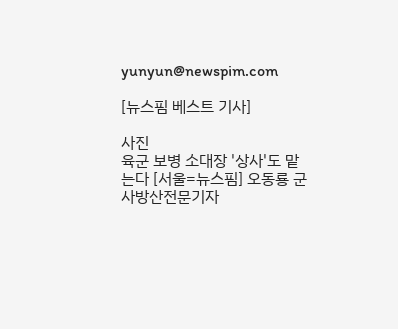yunyun@newspim.com

[뉴스핌 베스트 기사]

사진
육군 보병 소대장 '상사'도 맡는다 [서울=뉴스핌] 오동룡 군사방산전문기자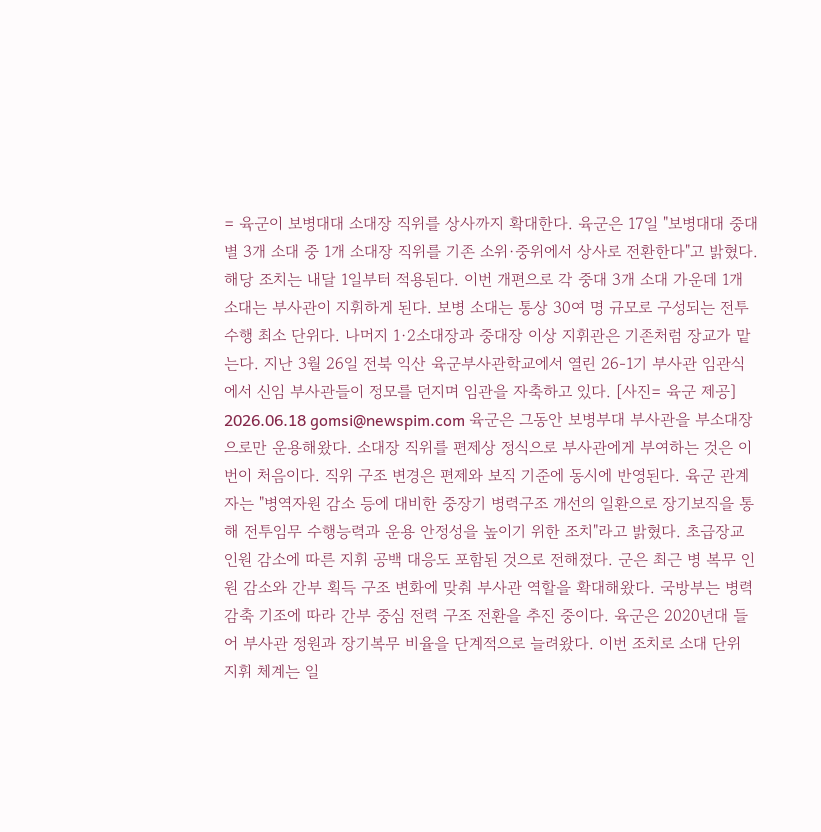= 육군이 보병대대 소대장 직위를 상사까지 확대한다. 육군은 17일 "보병대대 중대별 3개 소대 중 1개 소대장 직위를 기존 소위·중위에서 상사로 전환한다"고 밝혔다. 해당 조치는 내달 1일부터 적용된다. 이번 개편으로 각 중대 3개 소대 가운데 1개 소대는 부사관이 지휘하게 된다. 보병 소대는 통상 30여 명 규모로 구성되는 전투 수행 최소 단위다. 나머지 1·2소대장과 중대장 이상 지휘관은 기존처럼 장교가 맡는다. 지난 3월 26일 전북 익산 육군부사관학교에서 열린 26-1기 부사관 임관식에서 신임 부사관들이 정모를 던지며 임관을 자축하고 있다. [사진= 육군 제공] 2026.06.18 gomsi@newspim.com 육군은 그동안 보병부대 부사관을 부소대장으로만 운용해왔다. 소대장 직위를 편제상 정식으로 부사관에게 부여하는 것은 이번이 처음이다. 직위 구조 변경은 편제와 보직 기준에 동시에 반영된다. 육군 관계자는 "병역자원 감소 등에 대비한 중장기 병력구조 개선의 일환으로 장기보직을 통해 전투임무 수행능력과 운용 안정성을 높이기 위한 조치"라고 밝혔다. 초급장교 인원 감소에 따른 지휘 공백 대응도 포함된 것으로 전해졌다. 군은 최근 병 복무 인원 감소와 간부 획득 구조 변화에 맞춰 부사관 역할을 확대해왔다. 국방부는 병력 감축 기조에 따라 간부 중심 전력 구조 전환을 추진 중이다. 육군은 2020년대 들어 부사관 정원과 장기복무 비율을 단계적으로 늘려왔다. 이번 조치로 소대 단위 지휘 체계는 일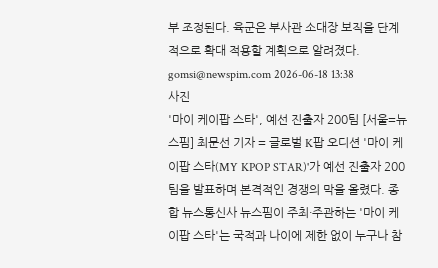부 조정된다. 육군은 부사관 소대장 보직을 단계적으로 확대 적용할 계획으로 알려졌다. gomsi@newspim.com 2026-06-18 13:38
사진
'마이 케이팝 스타', 예선 진출자 200팀 [서울=뉴스핌] 최문선 기자 = 글로벌 K팝 오디션 '마이 케이팝 스타(MY KPOP STAR)'가 예선 진출자 200팀을 발표하며 본격적인 경쟁의 막을 올렸다. 종합 뉴스통신사 뉴스핌이 주최·주관하는 '마이 케이팝 스타'는 국적과 나이에 제한 없이 누구나 참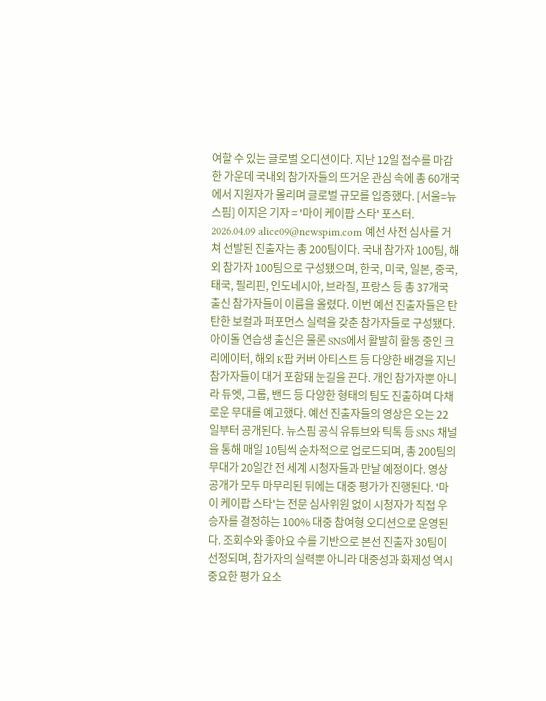여할 수 있는 글로벌 오디션이다. 지난 12일 접수를 마감한 가운데 국내외 참가자들의 뜨거운 관심 속에 총 60개국에서 지원자가 몰리며 글로벌 규모를 입증했다. [서울=뉴스핌] 이지은 기자 = '마이 케이팝 스타' 포스터. 2026.04.09 alice09@newspim.com 예선 사전 심사를 거쳐 선발된 진출자는 총 200팀이다. 국내 참가자 100팀, 해외 참가자 100팀으로 구성됐으며, 한국, 미국, 일본, 중국, 태국, 필리핀, 인도네시아, 브라질, 프랑스 등 총 37개국 출신 참가자들이 이름을 올렸다. 이번 예선 진출자들은 탄탄한 보컬과 퍼포먼스 실력을 갖춘 참가자들로 구성됐다. 아이돌 연습생 출신은 물론 SNS에서 활발히 활동 중인 크리에이터, 해외 K팝 커버 아티스트 등 다양한 배경을 지닌 참가자들이 대거 포함돼 눈길을 끈다. 개인 참가자뿐 아니라 듀엣, 그룹, 밴드 등 다양한 형태의 팀도 진출하며 다채로운 무대를 예고했다. 예선 진출자들의 영상은 오는 22일부터 공개된다. 뉴스핌 공식 유튜브와 틱톡 등 SNS 채널을 통해 매일 10팀씩 순차적으로 업로드되며, 총 200팀의 무대가 20일간 전 세계 시청자들과 만날 예정이다. 영상 공개가 모두 마무리된 뒤에는 대중 평가가 진행된다. '마이 케이팝 스타'는 전문 심사위원 없이 시청자가 직접 우승자를 결정하는 100% 대중 참여형 오디션으로 운영된다. 조회수와 좋아요 수를 기반으로 본선 진출자 30팀이 선정되며, 참가자의 실력뿐 아니라 대중성과 화제성 역시 중요한 평가 요소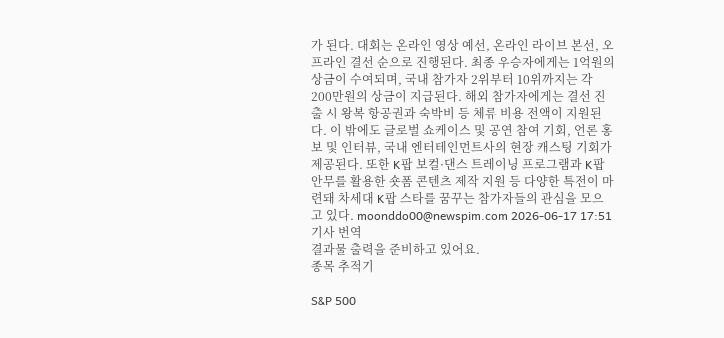가 된다. 대회는 온라인 영상 예선, 온라인 라이브 본선, 오프라인 결선 순으로 진행된다. 최종 우승자에게는 1억원의 상금이 수여되며, 국내 참가자 2위부터 10위까지는 각 200만원의 상금이 지급된다. 해외 참가자에게는 결선 진출 시 왕복 항공권과 숙박비 등 체류 비용 전액이 지원된다. 이 밖에도 글로벌 쇼케이스 및 공연 참여 기회, 언론 홍보 및 인터뷰, 국내 엔터테인먼트사의 현장 캐스팅 기회가 제공된다. 또한 K팝 보컬·댄스 트레이닝 프로그램과 K팝 안무를 활용한 숏폼 콘텐츠 제작 지원 등 다양한 특전이 마련돼 차세대 K팝 스타를 꿈꾸는 참가자들의 관심을 모으고 있다. moonddo00@newspim.com 2026-06-17 17:51
기사 번역
결과물 출력을 준비하고 있어요.
종목 추적기

S&P 500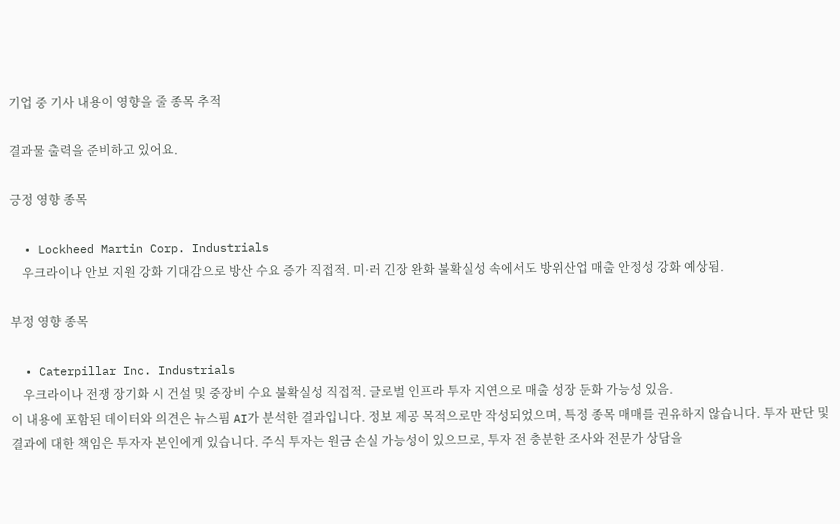기업 중 기사 내용이 영향을 줄 종목 추적

결과물 출력을 준비하고 있어요.

긍정 영향 종목

  • Lockheed Martin Corp. Industrials
    우크라이나 안보 지원 강화 기대감으로 방산 수요 증가 직접적. 미·러 긴장 완화 불확실성 속에서도 방위산업 매출 안정성 강화 예상됨.

부정 영향 종목

  • Caterpillar Inc. Industrials
    우크라이나 전쟁 장기화 시 건설 및 중장비 수요 불확실성 직접적. 글로벌 인프라 투자 지연으로 매출 성장 둔화 가능성 있음.
이 내용에 포함된 데이터와 의견은 뉴스핌 AI가 분석한 결과입니다. 정보 제공 목적으로만 작성되었으며, 특정 종목 매매를 권유하지 않습니다. 투자 판단 및 결과에 대한 책임은 투자자 본인에게 있습니다. 주식 투자는 원금 손실 가능성이 있으므로, 투자 전 충분한 조사와 전문가 상담을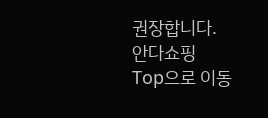권장합니다.
안다쇼핑
Top으로 이동